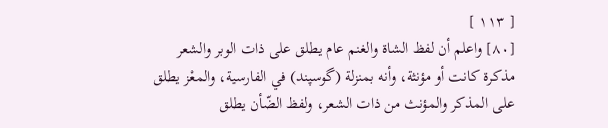[ ١١٣ ]
[٨٠] واعلم أن لفظ الشاة والغنم عام يطلق على ذات الوبر والشعر مذكرة كانت أو مؤنثة، وأنه بمنزلة (گوسپند) في الفارسية، والمعْز يطلق على المذكر والمؤنث من ذات الشعر، ولفظ الضّأن يطلق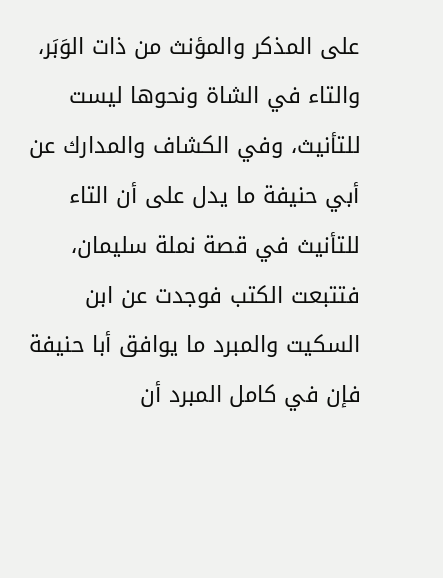على المذكر والمؤنث من ذات الوَبَر، والتاء في الشاة ونحوها ليست للتأنيث، وفي الكشاف والمدارك عن أبي حنيفة ما يدل على أن التاء للتأنيث في قصة نملة سليمان، فتتبعت الكتب فوجدت عن ابن السكيت والمبرد ما يوافق أبا حنيفة فإن في كامل المبرد أن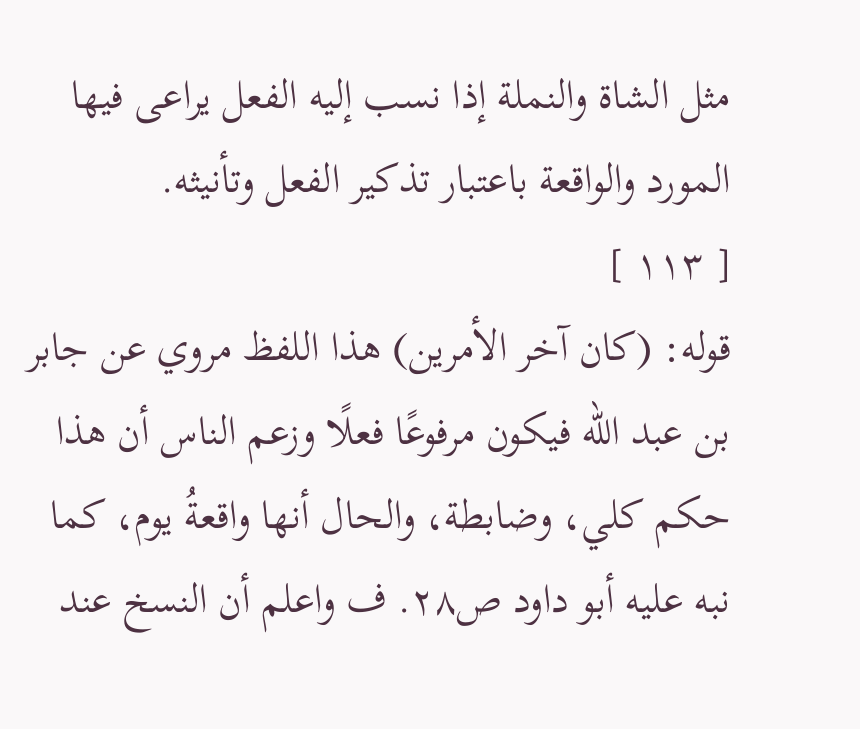مثل الشاة والنملة إذا نسب إليه الفعل يراعى فيها المورد والواقعة باعتبار تذكير الفعل وتأنيثه.
[ ١١٣ ]
قوله: (كان آخر الأمرين) هذا اللفظ مروي عن جابر بن عبد الله فيكون مرفوعًا فعلًا وزعم الناس أن هذا حكم كلي، وضابطة، والحال أنها واقعةُ يوم، كما نبه عليه أبو داود ص٢٨. ف واعلم أن النسخ عند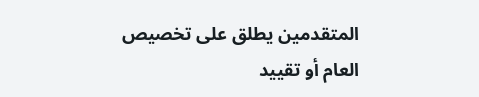المتقدمين يطلق على تخصيص العام أو تقييد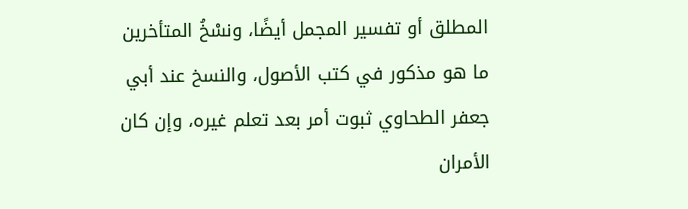المطلق أو تفسير المجمل أيضًا، ونسْخُ المتأخرين ما هو مذكور في كتب الأصول، والنسخ عند أبي جعفر الطحاوي ثبوت أمر بعد تعلم غيره، وإن كان الأمران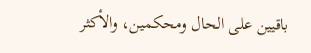باقيين على الحال ومحكمين، والأكثر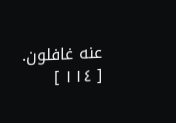عنه غافلون.
[ ١١٤ ]